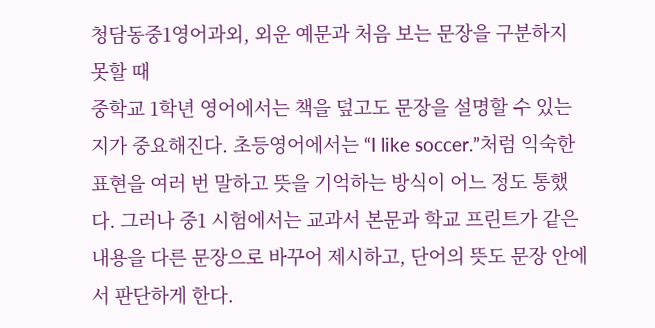청담동중1영어과외, 외운 예문과 처음 보는 문장을 구분하지 못할 때
중학교 1학년 영어에서는 책을 덮고도 문장을 설명할 수 있는지가 중요해진다. 초등영어에서는 “I like soccer.”처럼 익숙한 표현을 여러 번 말하고 뜻을 기억하는 방식이 어느 정도 통했다. 그러나 중1 시험에서는 교과서 본문과 학교 프린트가 같은 내용을 다른 문장으로 바꾸어 제시하고, 단어의 뜻도 문장 안에서 판단하게 한다.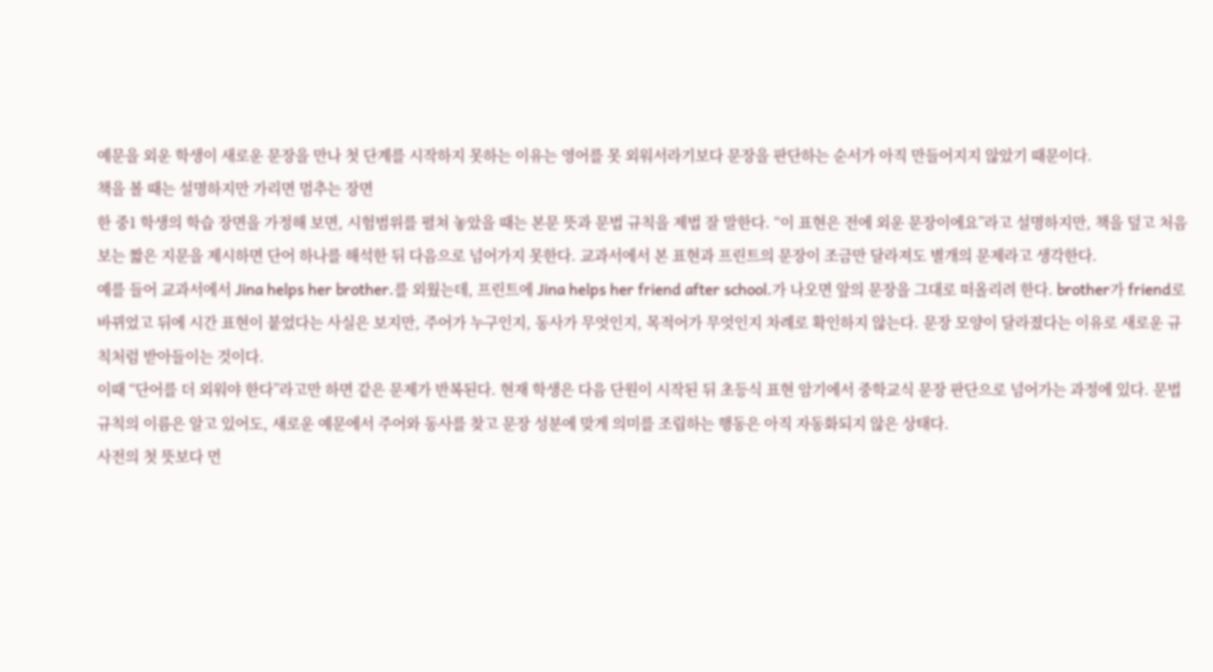예문을 외운 학생이 새로운 문장을 만나 첫 단계를 시작하지 못하는 이유는 영어를 못 외워서라기보다 문장을 판단하는 순서가 아직 만들어지지 않았기 때문이다.
책을 볼 때는 설명하지만 가리면 멈추는 장면
한 중1 학생의 학습 장면을 가정해 보면, 시험범위를 펼쳐 놓았을 때는 본문 뜻과 문법 규칙을 제법 잘 말한다. “이 표현은 전에 외운 문장이에요”라고 설명하지만, 책을 덮고 처음 보는 짧은 지문을 제시하면 단어 하나를 해석한 뒤 다음으로 넘어가지 못한다. 교과서에서 본 표현과 프린트의 문장이 조금만 달라져도 별개의 문제라고 생각한다.
예를 들어 교과서에서 Jina helps her brother.를 외웠는데, 프린트에 Jina helps her friend after school.가 나오면 앞의 문장을 그대로 떠올리려 한다. brother가 friend로 바뀌었고 뒤에 시간 표현이 붙었다는 사실은 보지만, 주어가 누구인지, 동사가 무엇인지, 목적어가 무엇인지 차례로 확인하지 않는다. 문장 모양이 달라졌다는 이유로 새로운 규칙처럼 받아들이는 것이다.
이때 “단어를 더 외워야 한다”라고만 하면 같은 문제가 반복된다. 현재 학생은 다음 단원이 시작된 뒤 초등식 표현 암기에서 중학교식 문장 판단으로 넘어가는 과정에 있다. 문법 규칙의 이름은 알고 있어도, 새로운 예문에서 주어와 동사를 찾고 문장 성분에 맞게 의미를 조립하는 행동은 아직 자동화되지 않은 상태다.
사전의 첫 뜻보다 먼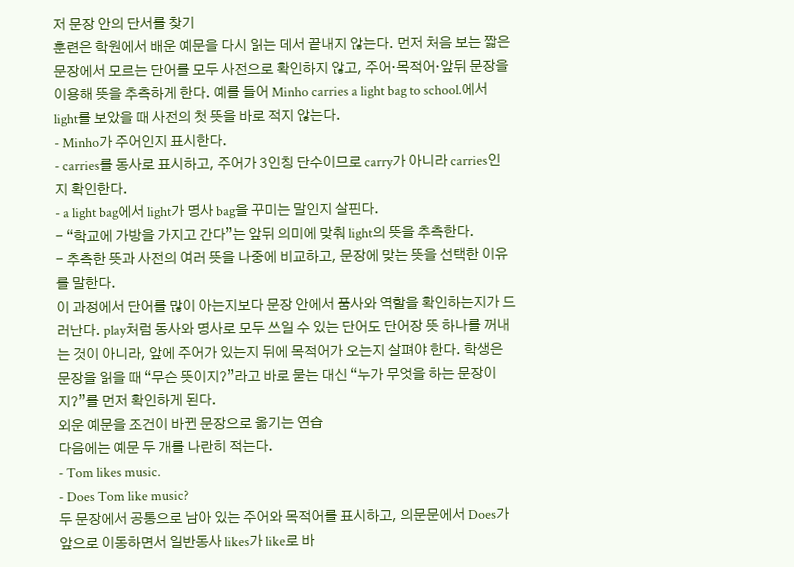저 문장 안의 단서를 찾기
훈련은 학원에서 배운 예문을 다시 읽는 데서 끝내지 않는다. 먼저 처음 보는 짧은 문장에서 모르는 단어를 모두 사전으로 확인하지 않고, 주어·목적어·앞뒤 문장을 이용해 뜻을 추측하게 한다. 예를 들어 Minho carries a light bag to school.에서 light를 보았을 때 사전의 첫 뜻을 바로 적지 않는다.
- Minho가 주어인지 표시한다.
- carries를 동사로 표시하고, 주어가 3인칭 단수이므로 carry가 아니라 carries인지 확인한다.
- a light bag에서 light가 명사 bag을 꾸미는 말인지 살핀다.
- “학교에 가방을 가지고 간다”는 앞뒤 의미에 맞춰 light의 뜻을 추측한다.
- 추측한 뜻과 사전의 여러 뜻을 나중에 비교하고, 문장에 맞는 뜻을 선택한 이유를 말한다.
이 과정에서 단어를 많이 아는지보다 문장 안에서 품사와 역할을 확인하는지가 드러난다. play처럼 동사와 명사로 모두 쓰일 수 있는 단어도 단어장 뜻 하나를 꺼내는 것이 아니라, 앞에 주어가 있는지 뒤에 목적어가 오는지 살펴야 한다. 학생은 문장을 읽을 때 “무슨 뜻이지?”라고 바로 묻는 대신 “누가 무엇을 하는 문장이지?”를 먼저 확인하게 된다.
외운 예문을 조건이 바뀐 문장으로 옮기는 연습
다음에는 예문 두 개를 나란히 적는다.
- Tom likes music.
- Does Tom like music?
두 문장에서 공통으로 남아 있는 주어와 목적어를 표시하고, 의문문에서 Does가 앞으로 이동하면서 일반동사 likes가 like로 바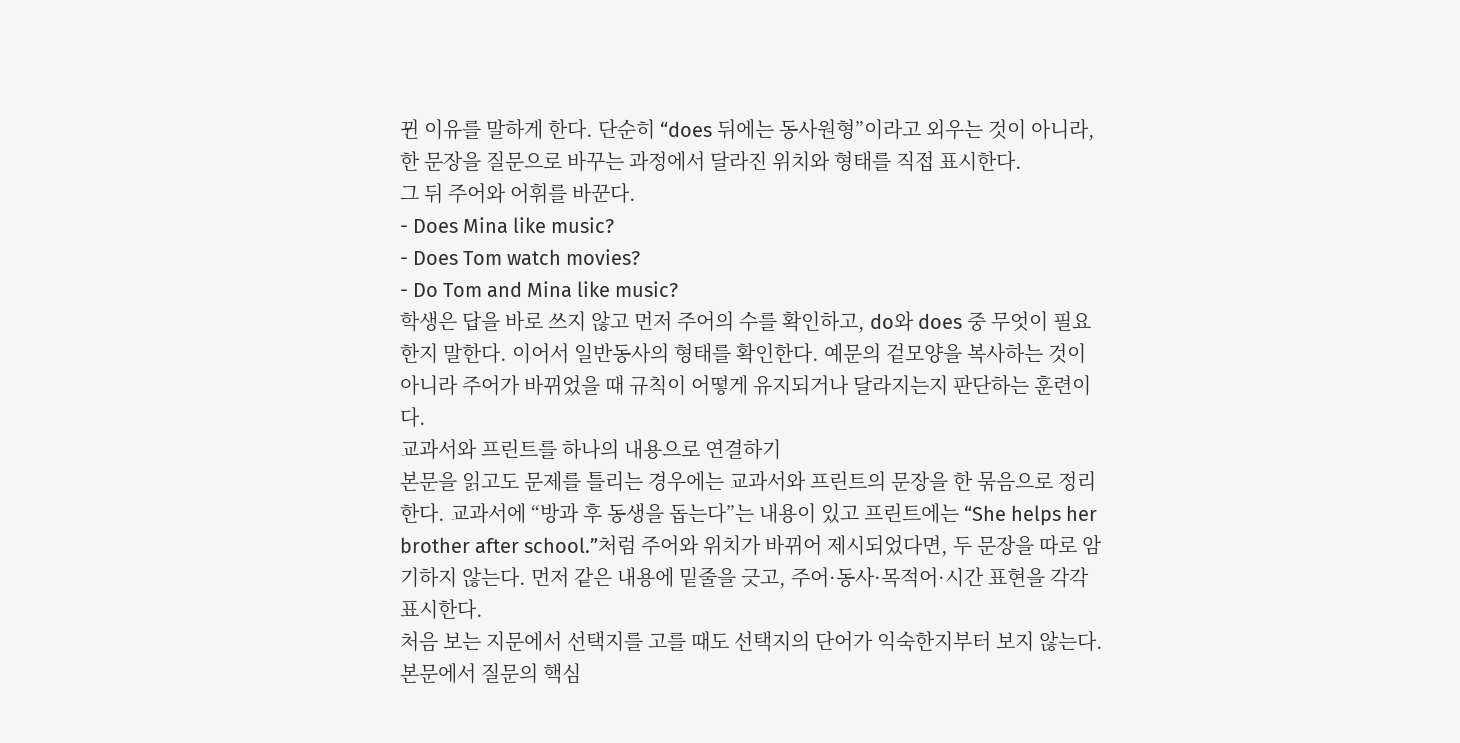뀐 이유를 말하게 한다. 단순히 “does 뒤에는 동사원형”이라고 외우는 것이 아니라, 한 문장을 질문으로 바꾸는 과정에서 달라진 위치와 형태를 직접 표시한다.
그 뒤 주어와 어휘를 바꾼다.
- Does Mina like music?
- Does Tom watch movies?
- Do Tom and Mina like music?
학생은 답을 바로 쓰지 않고 먼저 주어의 수를 확인하고, do와 does 중 무엇이 필요한지 말한다. 이어서 일반동사의 형태를 확인한다. 예문의 겉모양을 복사하는 것이 아니라 주어가 바뀌었을 때 규칙이 어떻게 유지되거나 달라지는지 판단하는 훈련이다.
교과서와 프린트를 하나의 내용으로 연결하기
본문을 읽고도 문제를 틀리는 경우에는 교과서와 프린트의 문장을 한 묶음으로 정리한다. 교과서에 “방과 후 동생을 돕는다”는 내용이 있고 프린트에는 “She helps her brother after school.”처럼 주어와 위치가 바뀌어 제시되었다면, 두 문장을 따로 암기하지 않는다. 먼저 같은 내용에 밑줄을 긋고, 주어·동사·목적어·시간 표현을 각각 표시한다.
처음 보는 지문에서 선택지를 고를 때도 선택지의 단어가 익숙한지부터 보지 않는다. 본문에서 질문의 핵심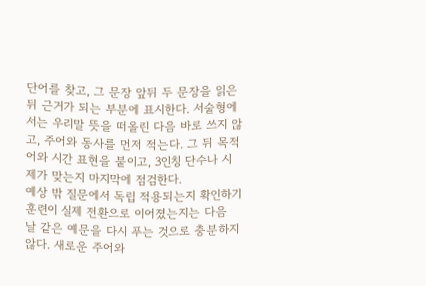단어를 찾고, 그 문장 앞뒤 두 문장을 읽은 뒤 근거가 되는 부분에 표시한다. 서술형에서는 우리말 뜻을 떠올린 다음 바로 쓰지 않고, 주어와 동사를 먼저 적는다. 그 뒤 목적어와 시간 표현을 붙이고, 3인칭 단수나 시제가 맞는지 마지막에 점검한다.
예상 밖 질문에서 독립 적용되는지 확인하기
훈련이 실제 전환으로 이어졌는지는 다음 날 같은 예문을 다시 푸는 것으로 충분하지 않다. 새로운 주어와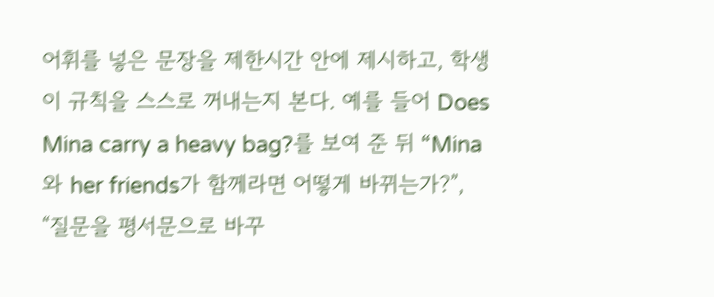어휘를 넣은 문장을 제한시간 안에 제시하고, 학생이 규칙을 스스로 꺼내는지 본다. 예를 들어 Does Mina carry a heavy bag?를 보여 준 뒤 “Mina와 her friends가 함께라면 어떻게 바뀌는가?”, “질문을 평서문으로 바꾸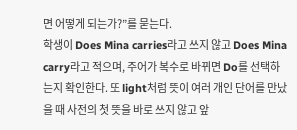면 어떻게 되는가?”를 묻는다.
학생이 Does Mina carries라고 쓰지 않고 Does Mina carry라고 적으며, 주어가 복수로 바뀌면 Do를 선택하는지 확인한다. 또 light처럼 뜻이 여러 개인 단어를 만났을 때 사전의 첫 뜻을 바로 쓰지 않고 앞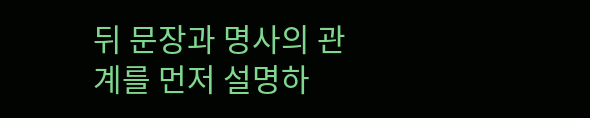뒤 문장과 명사의 관계를 먼저 설명하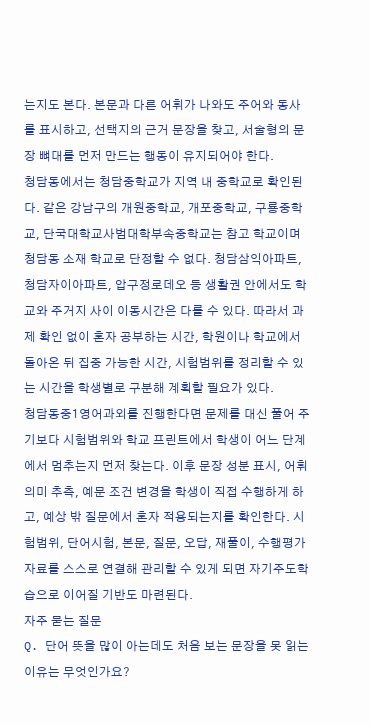는지도 본다. 본문과 다른 어휘가 나와도 주어와 동사를 표시하고, 선택지의 근거 문장을 찾고, 서술형의 문장 뼈대를 먼저 만드는 행동이 유지되어야 한다.
청담동에서는 청담중학교가 지역 내 중학교로 확인된다. 같은 강남구의 개원중학교, 개포중학교, 구룡중학교, 단국대학교사범대학부속중학교는 참고 학교이며 청담동 소재 학교로 단정할 수 없다. 청담삼익아파트, 청담자이아파트, 압구정로데오 등 생활권 안에서도 학교와 주거지 사이 이동시간은 다를 수 있다. 따라서 과제 확인 없이 혼자 공부하는 시간, 학원이나 학교에서 돌아온 뒤 집중 가능한 시간, 시험범위를 정리할 수 있는 시간을 학생별로 구분해 계획할 필요가 있다.
청담동중1영어과외를 진행한다면 문제를 대신 풀어 주기보다 시험범위와 학교 프린트에서 학생이 어느 단계에서 멈추는지 먼저 찾는다. 이후 문장 성분 표시, 어휘 의미 추측, 예문 조건 변경을 학생이 직접 수행하게 하고, 예상 밖 질문에서 혼자 적용되는지를 확인한다. 시험범위, 단어시험, 본문, 질문, 오답, 재풀이, 수행평가 자료를 스스로 연결해 관리할 수 있게 되면 자기주도학습으로 이어질 기반도 마련된다.
자주 묻는 질문
Q. 단어 뜻을 많이 아는데도 처음 보는 문장을 못 읽는 이유는 무엇인가요?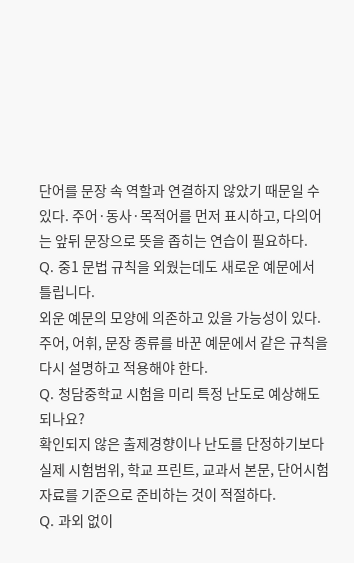단어를 문장 속 역할과 연결하지 않았기 때문일 수 있다. 주어·동사·목적어를 먼저 표시하고, 다의어는 앞뒤 문장으로 뜻을 좁히는 연습이 필요하다.
Q. 중1 문법 규칙을 외웠는데도 새로운 예문에서 틀립니다.
외운 예문의 모양에 의존하고 있을 가능성이 있다. 주어, 어휘, 문장 종류를 바꾼 예문에서 같은 규칙을 다시 설명하고 적용해야 한다.
Q. 청담중학교 시험을 미리 특정 난도로 예상해도 되나요?
확인되지 않은 출제경향이나 난도를 단정하기보다 실제 시험범위, 학교 프린트, 교과서 본문, 단어시험 자료를 기준으로 준비하는 것이 적절하다.
Q. 과외 없이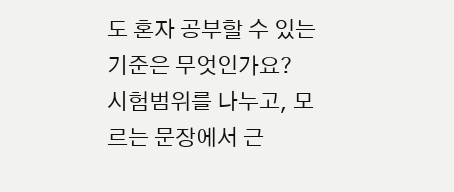도 혼자 공부할 수 있는 기준은 무엇인가요?
시험범위를 나누고, 모르는 문장에서 근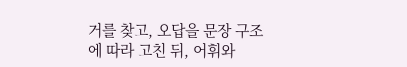거를 찾고, 오답을 문장 구조에 따라 고친 뒤, 어휘와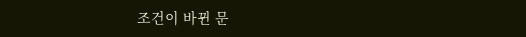조건이 바뀐 문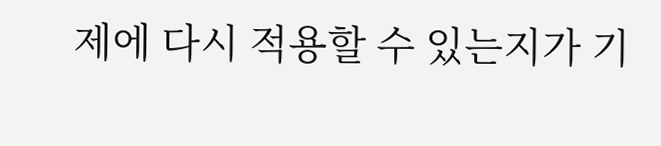제에 다시 적용할 수 있는지가 기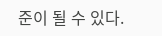준이 될 수 있다.